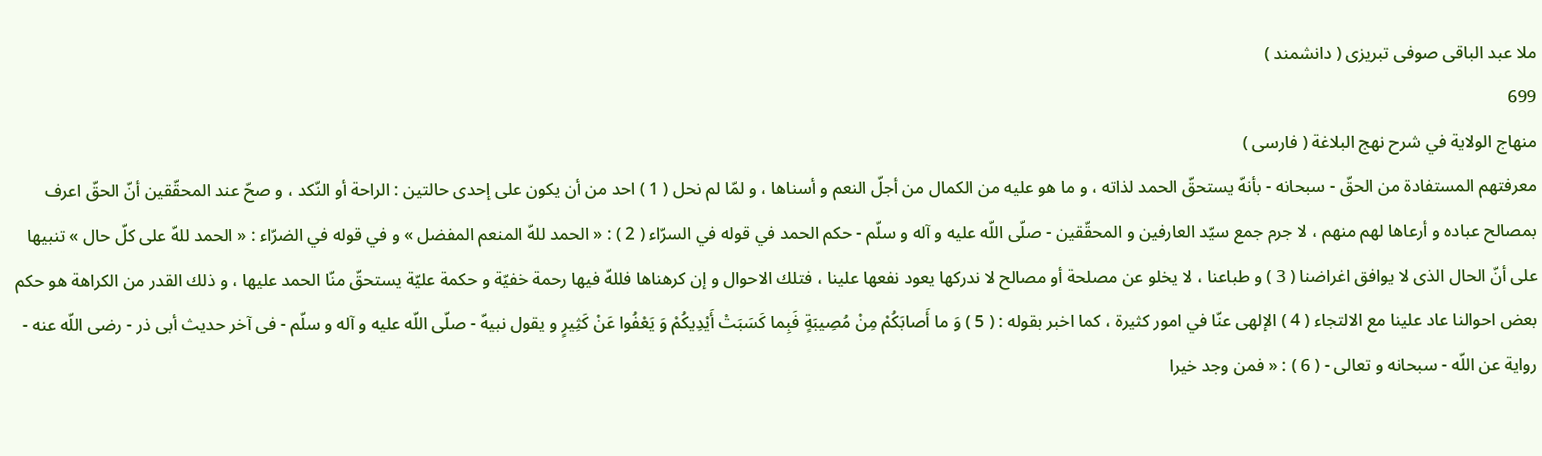ملا عبد الباقى صوفى تبريزى ( دانشمند )
699
منهاج الولاية في شرح نهج البلاغة ( فارسى )
معرفتهم المستفادة من الحقّ - سبحانه - بأنهّ يستحقّ الحمد لذاته ، و ما هو عليه من الكمال من أجلّ النعم و أسناها ، و لمّا لم نحل ( 1 ) احد من أن يكون على إحدى حالتين : الراحة أو النّكد ، و صحّ عند المحقّقين أنّ الحقّ اعرف بمصالح عباده و أرعاها لهم منهم ، لا جرم جمع سيّد العارفين و المحقّقين - صلّى اللّه عليه و آله و سلّم - حكم الحمد في قوله في السرّاء ( 2 ) : « الحمد للهّ المنعم المفضل » و في قوله في الضرّاء : « الحمد للهّ على كلّ حال » تنبيها على أنّ الحال الذى لا يوافق اغراضنا ( 3 ) و طباعنا ، لا يخلو عن مصلحة أو مصالح لا ندركها يعود نفعها علينا ، فتلك الاحوال و إن كرهناها فللهّ فيها رحمة خفيّة و حكمة عليّة يستحقّ منّا الحمد عليها ، و ذلك القدر من الكراهة هو حكم بعض احوالنا عاد علينا مع الالتجاء ( 4 ) الإلهى عنّا في امور كثيرة ، كما اخبر بقوله : ( 5 ) وَ ما أَصابَكُمْ مِنْ مُصِيبَةٍ فَبِما كَسَبَتْ أَيْدِيكُمْ وَ يَعْفُوا عَنْ كَثِيرٍ و يقول نبيهّ - صلّى اللّه عليه و آله و سلّم - فى آخر حديث أبى ذر - رضى اللّه عنه - رواية عن اللّه - سبحانه و تعالى - ( 6 ) : « فمن وجد خيرا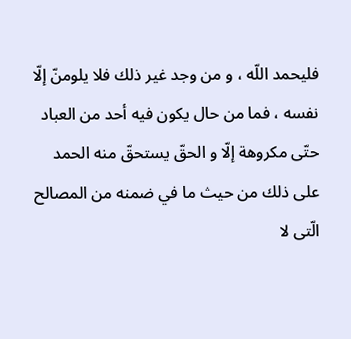فليحمد اللّه ، و من وجد غير ذلك فلا يلومنّ إلّا نفسه ، فما من حال يكون فيه أحد من العباد حتّى مكروهة إلّا و الحقّ يستحقّ منه الحمد على ذلك من حيث ما في ضمنه من المصالح الّتى لا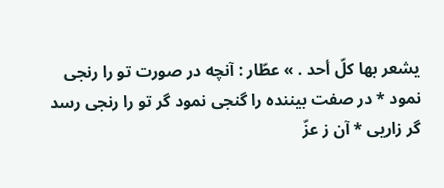يشعر بها كلّ أحد . » عطّار : آنچه در صورت تو را رنجى نمود * در صفت بيننده را گنجى نمود گر تو را رنجى رسد گر زاريى * آن ز عزّ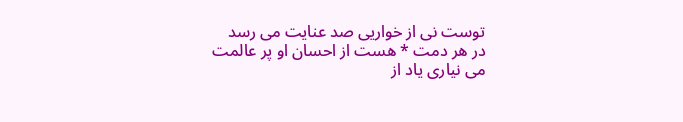توست نى از خواريى صد عنايت مى رسد در هر دمت * هست از احسان او پر عالمت مى نيارى ياد از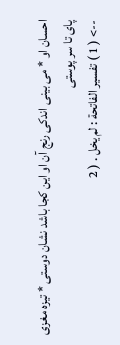احسان او * مى بينى اندكى رنج آن او اين كجا باشد نشان دوستى * تيزه مغزى پاى تا سر پوستى
--> ( 1 ) تفسير الفاتحة : لم يخل . ( 2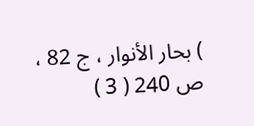) بحار الأنوار ، ج 82 ، ص 240 ( 3 )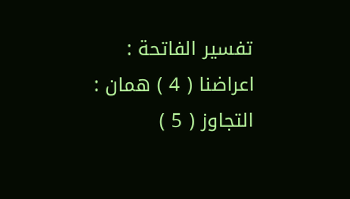تفسير الفاتحة : اعراضنا ( 4 ) همان : التجاوز ( 5 )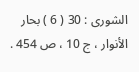الشورى : 30 ( 6 ) بحار الأنوار ، ج 10 ، ص 454 .